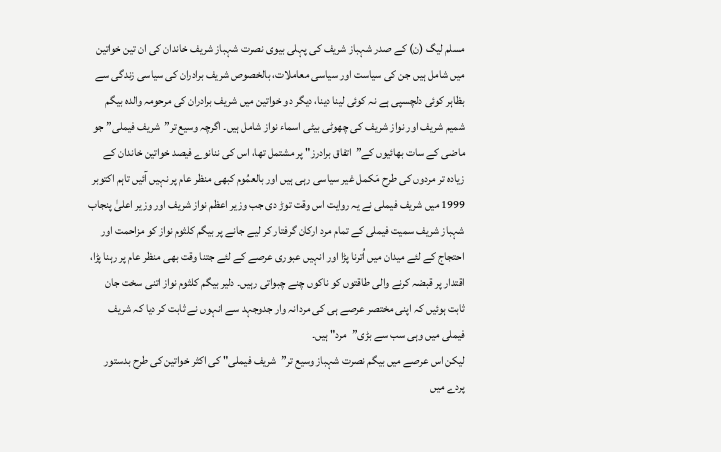مسلم لیگ (ن) کے صدر شہباز شریف کی پہلی بیوی نصرت شہباز شریف خاندان کی ان تین خواتین میں شامل ہیں جن کی سیاست اور سیاسی معاملات، بالخصوص شریف برادران کی سیاسی زندگی سے بظاہر کوئی دلچسپی ہے نہ کوئی لینا دینا، دیگر دو خواتین میں شریف برادران کی مرحومہ والدہ بیگم شمیم شریف اور نواز شریف کی چھوٹی بیٹی اسماء نواز شامل ہیں۔ اگرچہ وسیع تر”شریف فیملی” جو ماضی کے سات بھائیوں کے”اتفاق برادرز" پر مشتمل تھا، اس کی ننانوے فیصد خواتین خاندان کے زیادہ تر مردوں کی طرح مَکمل غیر سیاسی رہی ہیں اور بالعمُوم کبھی منظر عام پر نہیں آئیں تاہم اکتوبر 1999 میں شریف فیملی نے یہ روایت اس وقت توڑ دی جب وزیر اعظم نواز شریف اور وزیر اعلیٰ پنجاب شہباز شریف سمیت فیملی کے تمام مرد ارکان گرفتار کر لیے جانے پر بیگم کلثوم نواز کو مزاحمت اور احتجاج کے لئے میدان میں اُترنا پڑا اور انہیں عبوری عرصے کے لئے جتنا وقت بھی منظر عام پر رہنا پڑا، اقتدار پر قبضہ کرنے والی طاقتوں کو ناکوں چنے چبواتی رہیں۔ دلیر بیگم کلثوم نواز اتنی سخت جان ثابت ہوئیں کہ اپنی مختصر عرصے ہی کی مردانہ وار جدوجہد سے انہوں نے ثابت کر دیا کہ شریف فیملی میں وہی سب سے بڑی”مرد" ہیں۔
لیکن اس عرصے میں بیگم نصرت شہباز وسیع تر”شریف فیملی" کی اکثر خواتین کی طرح بدستور پردے میں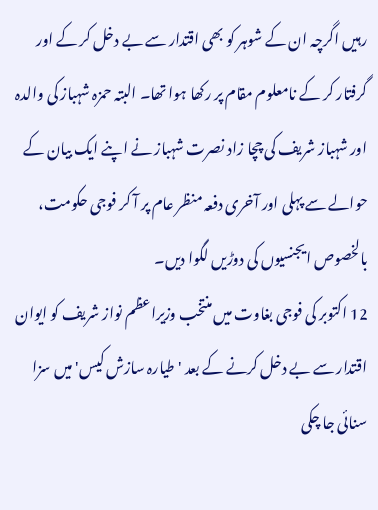رہیں اگرچہ ان کے شوہر کو بھی اقتدار سے بے دخل کر کے اور گرفتار کر کے نامعلوم مقام پر رکھا ہوا تھا۔ البتہ حمزہ شہباز کی والدہ اور شہباز شریف کی چچا زاد نصرت شہباز نے اپنے ایک بیان کے حوالے سے پہلی اور آخری دفعہ منظر عام پر آ کر فوجی حکومت، بالخصوص ایجنسیوں کی دوڑیں لگوا دیں۔
12 اکتوبر کی فوجی بغاوت میں منتخب وزیراعظم نواز شریف کو ایوان اقتدار سے بے دخل کرنے کے بعد 'طیارہ سازش کیس' میں سزا سنائی جا چکی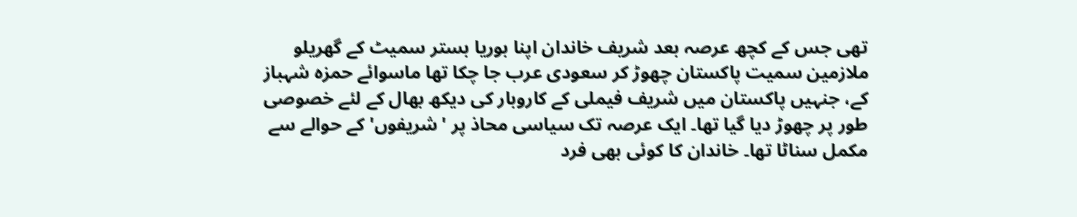تھی جس کے کچھ عرصہ بعد شریف خاندان اپنا بوریا بستر سمیٹ کے گھریلو ملازمین سمیت پاکستان چھوڑ کر سعودی عرب جا چکا تھا ماسوائے حمزہ شہباز کے، جنہیں پاکستان میں شریف فیملی کے کاروبار کی دیکھ بھال کے لئے خصوصی طور پر چھوڑ دیا گیا تھا۔ ایک عرصہ تک سیاسی محاذ پر 'شریفوں' کے حوالے سے مکمل سناٹا تھا۔ خاندان کا کوئی بھی فرد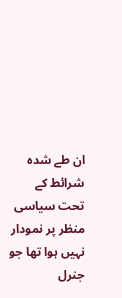ان طے شدہ شرائط کے تحت سیاسی منظر پر نمودار نہیں ہوا تھا جو جنرل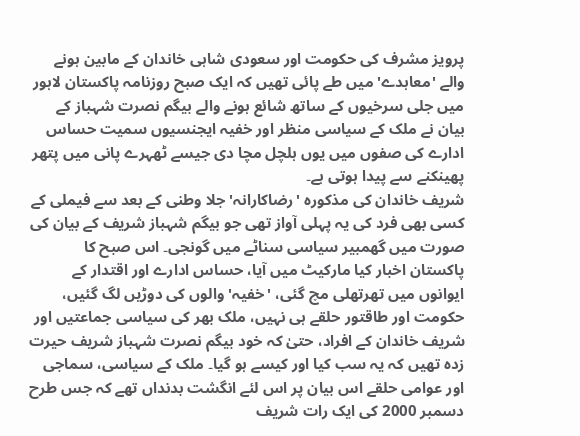پرویز مشرف کی حکومت اور سعودی شاہی خاندان کے مابین ہونے والے 'معاہدے' میں طے پائی تھیں کہ ایک صبح روزنامہ پاکستان لاہور میں جلی سرخیوں کے ساتھ شائع ہونے والے بیگم نصرت شہباز کے بیان نے ملک کے سیاسی منظر اور خفیہ ایجنسیوں سمیت حساس ادارے کی صفوں میں یوں ہلچل مچا دی جیسے ٹھہرے پانی میں پتھر پھینکنے سے پیدا ہوتی ہے۔
شریف خاندان کی مذکورہ 'رضاکارانہ' جلا وطنی کے بعد سے فیملی کے کسی بھی فرد کی یہ پہلی آواز تھی جو بیگم شہباز شریف کے بیان کی صورت میں گھمبیر سیاسی سناٹے میں گونجی۔ اس صبح کا پاکستان اخبار کیا مارکیٹ میں آیا، حساس ادارے اور اقتدار کے ایوانوں میں تھرتھلی مچ گئی، 'خفیہ' والوں کی دوڑیں لگ گئیں، حکومت اور طاقتور حلقے ہی نہیں، ملک بھر کی سیاسی جماعتیں اور شریف خاندان کے افراد، حتیٰ کہ خود بیگم نصرت شہباز شریف حیرت زدہ تھیں کہ یہ سب کیا اور کیسے ہو گیا۔ ملک کے سیاسی، سماجی اور عوامی حلقے اس بیان پر اس لئے انگشت بدنداں تھے کہ جس طرح دسمبر 2000 کی ایک رات شریف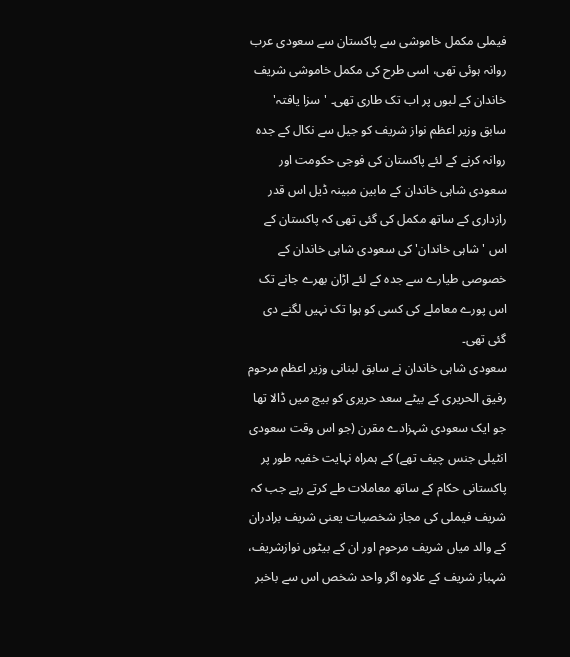فیملی مکمل خاموشی سے پاکستان سے سعودی عرب روانہ ہوئی تھی، اسی طرح کی مکمل خاموشی شریف خاندان کے لبوں پر اب تک طاری تھی۔ 'سزا یافتہ' سابق وزیر اعظم نواز شریف کو جیل سے نکال کے جدہ روانہ کرنے کے لئے پاکستان کی فوجی حکومت اور سعودی شاہی خاندان کے مابین مبینہ ڈیل اس قدر رازداری کے ساتھ مکمل کی گئی تھی کہ پاکستان کے اس 'شاہی خاندان' کی سعودی شاہی خاندان کے خصوصی طیارے سے جدہ کے لئے اڑان بھرے جانے تک اس پورے معاملے کی کسی کو ہوا تک نہیں لگنے دی گئی تھی۔
سعودی شاہی خاندان نے سابق لبنانی وزیر اعظم مرحوم رفیق الحریری کے بیٹے سعد حریری کو بیچ میں ڈالا تھا جو ایک سعودی شہزادے مقرن (جو اس وقت سعودی انٹیلی جنس چیف تھے) کے ہمراہ نہایت خفیہ طور پر پاکستانی حکام کے ساتھ معاملات طے کرتے رہے جب کہ شریف فیملی کی مجاز شخصیات یعنی شریف برادران کے والد میاں شریف مرحوم اور ان کے بیٹوں نوازشریف، شہباز شریف کے علاوہ اگر واحد شخص اس سے باخبر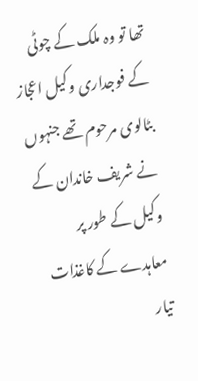تھا تو وہ ملک کے چوٹی کے فوجداری وکیل اعجاز بٹالوی مرحوم تھے جنہوں نے شریف خاندان کے وکیل کے طور پر معاہدے کے کاغذات تیار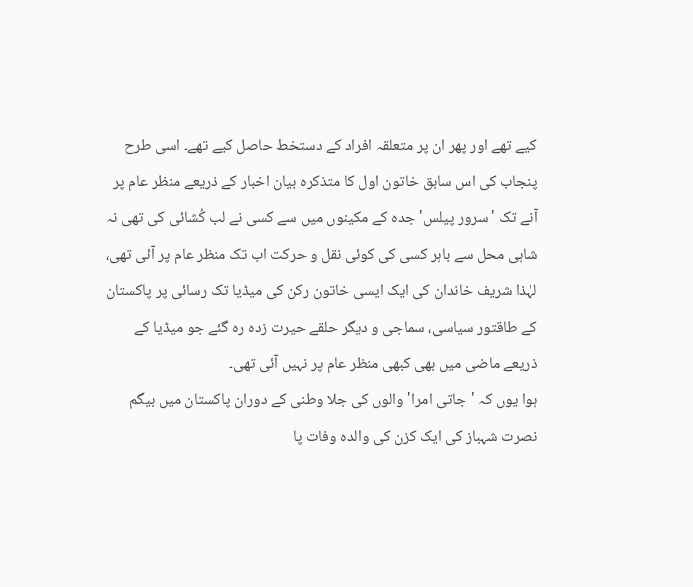کیے تھے اور پھر ان پر متعلقہ افراد کے دستخط حاصل کیے تھے۔ اسی طرح پنجاب کی اس سابق خاتون اول کا متذکرہ بیان اخبار کے ذریعے منظر عام پر آنے تک 'سرور پیلس' جدہ کے مکینوں میں سے کسی نے لب کُشائی کی تھی نہ شاہی محل سے باہر کسی کی کوئی نقل و حرکت اب تک منظر عام پر آئی تھی، لہٰذا شریف خاندان کی ایک ایسی خاتون رکن کی میڈیا تک رسائی پر پاکستان کے طاقتور سیاسی، سماجی و دیگر حلقے حیرت زدہ رہ گئے جو میڈیا کے ذریعے ماضی میں بھی کبھی منظر عام پر نہیں آئی تھی۔
ہوا یوں کہ 'جاتی امرا' والوں کی جلا وطنی کے دوران پاکستان میں بیگم نصرت شہباز کی ایک کزن کی والدہ وفات پا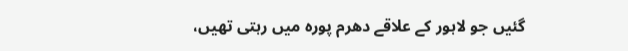گئیں جو لاہور کے علاقے دھرم پورہ میں رہتی تھیں،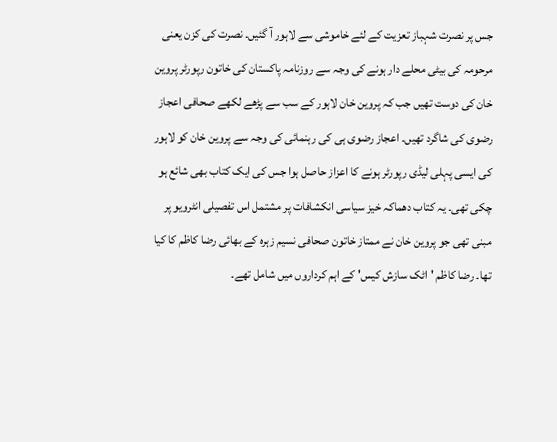جس پر نصرت شہباز تعزیت کے لئے خاموشی سے لاہور آ گئیں۔ نصرت کی کزن یعنی مرحومہ کی بیٹی محلے دار ہونے کی وجہ سے روزنامہ پاکستان کی خاتون رپورٹر پروین خان کی دوست تھیں جب کہ پروین خان لاہور کے سب سے پڑھے لکھے صحافی اعجاز رضوی کی شاگرد تھیں۔ اعجاز رضوی ہی کی رہنمائی کی وجہ سے پروین خان کو لاہور کی ایسی پہلی لیڈی رپورٹر ہونے کا اعزاز حاصل ہوا جس کی ایک کتاب بھی شائع ہو چکی تھی۔ یہ کتاب دھماکہ خیز سیاسی انکشافات پر مشتمل اس تفصیلی انٹرویو پر مبنی تھی جو پروین خان نے ممتاز خاتون صحافی نسیم زہرہ کے بھائی رضا کاظم کا کیا تھا۔ رضا کاظم 'اٹک سازش کیس' کے اہم کرداروں میں شامل تھے۔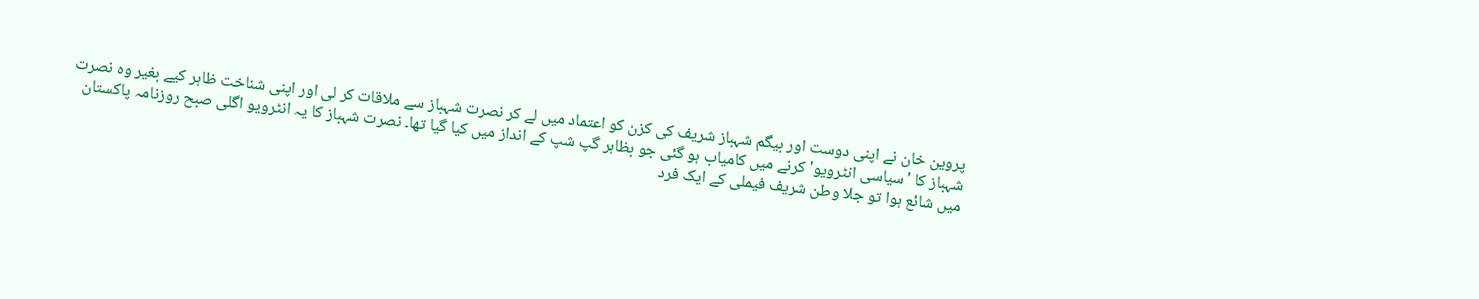پروین خان نے اپنی دوست اور بیگم شہباز شریف کی کزن کو اعتماد میں لے کر نصرت شہباز سے ملاقات کر لی اور اپنی شناخت ظاہر کیے بغیر وہ نصرت شہباز کا 'سیاسی انٹرویو' کرنے میں کامیاب ہو گئی جو بظاہر گپ شپ کے انداز میں کیا گیا تھا۔ نصرت شہباز کا یہ انٹرویو اگلی صبح روزنامہ پاکستان میں شائع ہوا تو جلا وطن شریف فیملی کے ایک فرد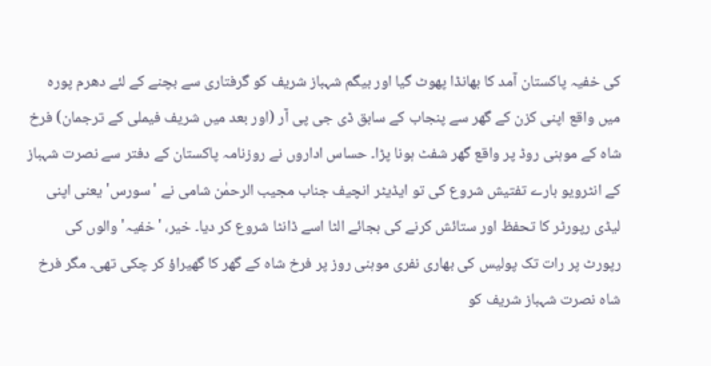کی خفیہ پاکستان آمد کا بھانڈا پھوٹ گیا اور بیگم شہباز شریف کو گرفتاری سے بچنے کے لئے دھرم پورہ میں واقع اپنی کزن کے گھر سے پنجاب کے سابق ڈی جی پی آر (اور بعد میں شریف فیملی کے ترجمان) فرخ شاہ کے موہنی روڈ پر واقع گھر شفٹ ہونا پڑا۔ حساس اداروں نے روزنامہ پاکستان کے دفتر سے نصرت شہباز کے انٹرویو بارے تفتیش شروع کی تو ایڈیٹر انچیف جناب مجیب الرحمٰن شامی نے 'سورس' یعنی اپنی لیڈی رپورٹر کا تحفظ اور ستائش کرنے کی بجائے الٹا اسے ڈانٹا شروع کر دیا۔ خیر، 'خفیہ' والوں کی رپورٹ پر رات تک پولیس کی بھاری نفری موہنی روز پر فرخ شاہ کے گھر کا گھیراؤ کر چکی تھی۔ مگر فرخ شاہ نصرت شہباز شریف کو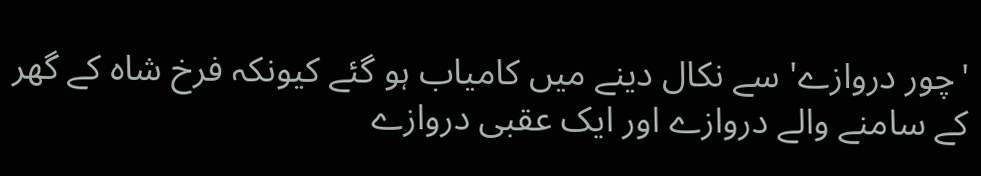'چور دروازے' سے نکال دینے میں کامیاب ہو گئے کیونکہ فرخ شاہ کے گھر کے سامنے والے دروازے اور ایک عقبی دروازے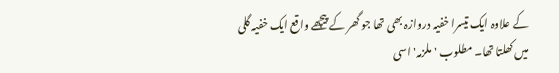کے علاوہ ایک تیسرا خفیہ دروازہ بھی تھا جو گھر کے پیچھے واقع ایک خفیہ گلی میں کھلتا تھا۔ مطلوب 'ملزمہ' اسی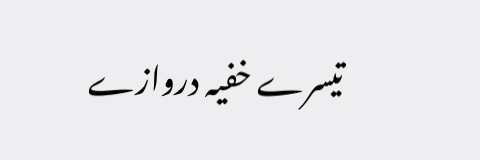تیسرے خفیہ دروازے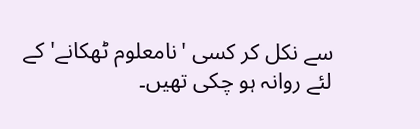سے نکل کر کسی 'نامعلوم ٹھکانے' کے لئے روانہ ہو چکی تھیں۔